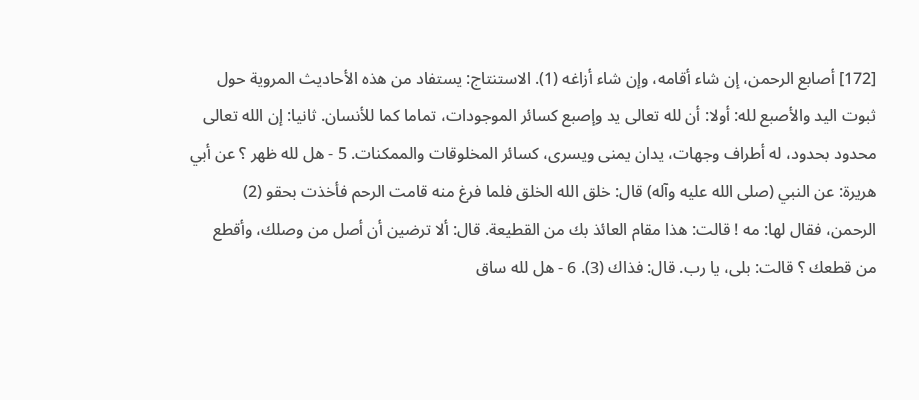[172] أصابع الرحمن، إن شاء أقامه، وإن شاء أزاغه (1). الاستنتاج: يستفاد من هذه الأحاديث المروية حول ثبوت اليد والأصبع لله: أولا: أن لله تعالى يد وإصبع كسائر الموجودات، تماما كما للأنسان. ثانيا: إن الله تعالى محدود بحدود، له أطراف وجهات، يدان يمنى ويسرى، كسائر المخلوقات والممكنات. 5 - هل لله ظهر ؟ عن أبي هريرة: عن النبي (صلى الله عليه وآله) قال: خلق الله الخلق فلما فرغ منه قامت الرحم فأخذت بحقو (2) الرحمن، فقال لها: مه ! قالت: هذا مقام العائذ بك من القطيعة. قال: ألا ترضين أن أصل من وصلك، وأقطع من قطعك ؟ قالت: بلى، يا رب. قال: فذاك (3). 6 - هل لله ساق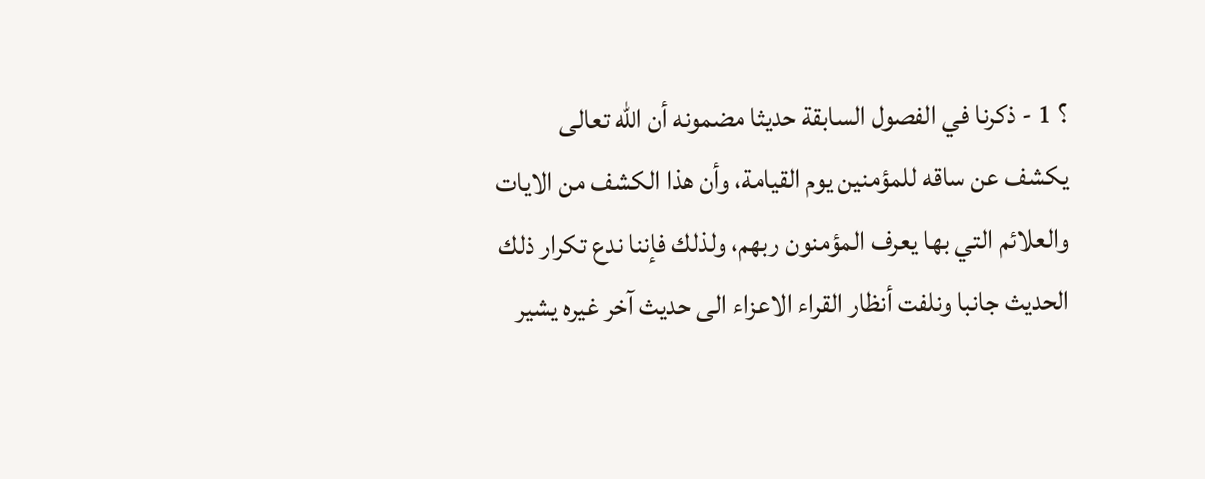؟ 1 - ذكرنا في الفصول السابقة حديثا مضمونه أن الله تعالى يكشف عن ساقه للمؤمنين يوم القيامة، وأن هذا الكشف من الايات والعلائم التي بها يعرف المؤمنون ربهم، ولذلك فإننا ندع تكرار ذلك الحديث جانبا ونلفت أنظار القراء الاعزاء الى حديث آخر غيره يشير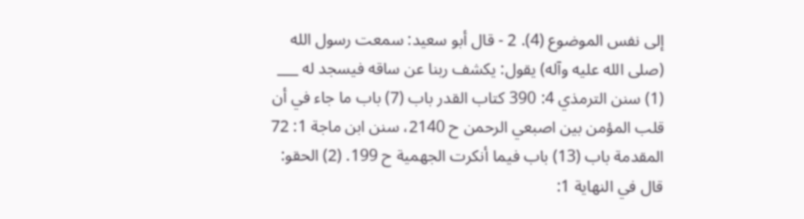إلى نفس الموضوع (4). 2 - قال أبو سعيد: سمعت رسول الله (صلى الله عليه وآله) يقول: يكشف ربنا عن ساقه فيسجد له ___ (1) سنن الترمذي 4: 390 كتاب القدر باب (7) باب ما جاء في أن قلب المؤمن بين اصبعي الرحمن ح 2140، سنن ابن ماجة 1: 72 المقدمة باب (13) باب فيما أنكرت الجهمية ح 199. (2) الحقو: قال في النهاية 1: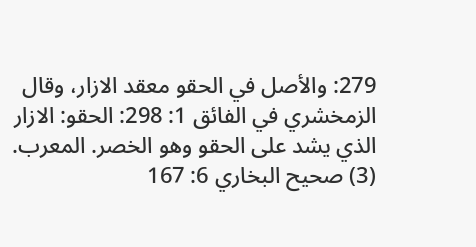279: والأصل في الحقو معقد الازار، وقال الزمخشري في الفائق 1: 298: الحقو: الازار الذي يشد على الحقو وهو الخصر. المعرب. (3) صحيح البخاري 6: 167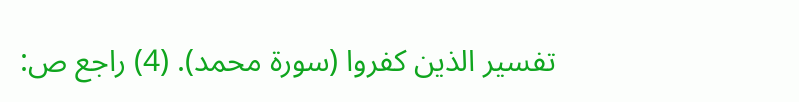تفسير الذين كفروا (سورة محمد). (4) راجع ص: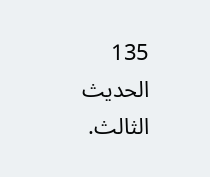135 الحديث الثالث.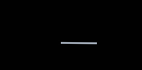___